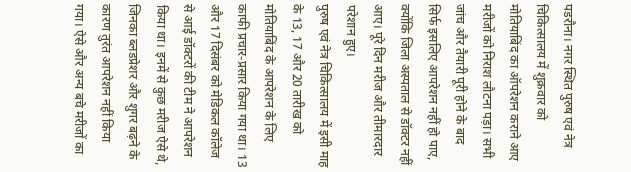पडरौना। नगर स्थित पुरुष एवं नेत्र चिकित्सालय में शुक्रवार को मोतियाबिंद का ऑपरेशन कराने आए मरीजों को निराश लौटना पड़ा। सभी जांच और तैयारी पूरी होने के बाद सिर्फ इसलिए आपरेशन नहीं हो पाए, क्योंकि जिला अस्पताल से डॉक्टर नहीं आए। पूरे दिन मरीज और तीमारदार परेशान हुए।
पुरुष एवं नेत्र चिकित्सालय में इसी माह के 13, 17 और 20 तारीख को मोतियाबिंद के आपरेशन के लिए काफी प्रचार-प्रसार किया गया था। 13 और 17 दिसंबर को मेडिकल कॉलेज से आई डॉक्टरों की टीम ने आपरेशन किया था। इनमें से कुछ मरीज ऐसे थे, जिनका ब्लडप्रेशर और शुगर बढ़ने के कारण तुरंत आपरेशन नहीं किया गया। ऐसे और अन्य बचे मरीजों का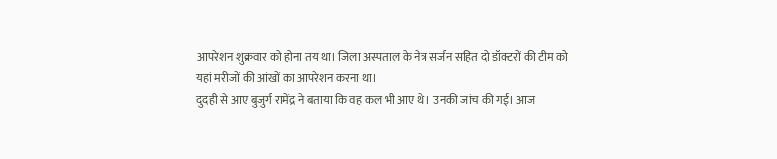आपरेशन शुक्रवार को होना तय था। जिला अस्पताल के नेत्र सर्जन सहित दो डॉक्टरों की टीम को यहां मरीजों की आंखों का आपरेशन करना था।
दुदही से आए बुजुर्ग रामेंद्र ने बताया कि वह कल भी आए थे। उनकी जांच की गई। आज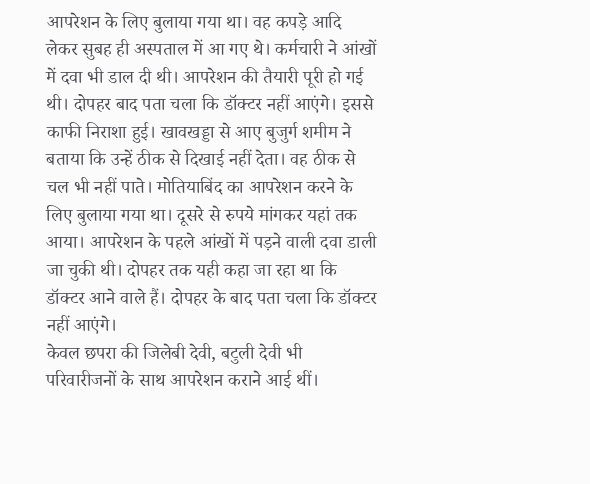आपरेशन के लिए बुलाया गया था। वह कपड़े आदि लेकर सुबह ही अस्पताल में आ गए थे। कर्मचारी ने आंखों में दवा भी डाल दी थी। आपरेशन की तैयारी पूरी हो गई थी। दोपहर बाद पता चला कि डॉक्टर नहीं आएंगे। इससे काफी निराशा हुई। खावखड्डा से आए बुजुर्ग शमीम ने बताया कि उन्हें ठीक से दिखाई नहीं देता। वह ठीक से चल भी नहीं पाते। मोतियाबिंद का आपरेशन करने के लिए बुलाया गया था। दूसरे से रुपये मांगकर यहां तक आया। आपरेशन के पहले आंखों में पड़ने वाली दवा डाली जा चुकी थी। दोपहर तक यही कहा जा रहा था कि डॉक्टर आने वाले हैं। दोपहर के बाद पता चला कि डॉक्टर नहीं आएंगे।
केवल छपरा की जिलेबी देवी, बटुली देवी भी परिवारीजनों के साथ आपरेशन कराने आई थीं।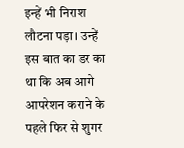इन्हें भी निराश लौटना पड़ा। उन्हें इस बात का डर का था कि अब आगे आपरेशन कराने के पहले फिर से शुगर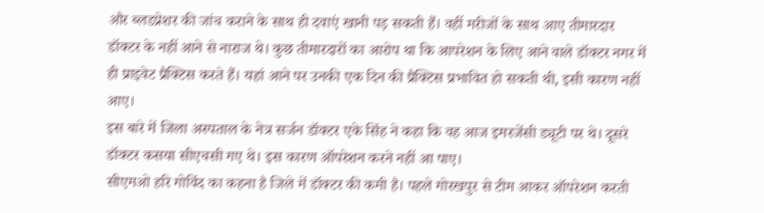और ब्लडप्रेशर की जांच कराने के साथ ही दवाएं खानी पड़ सकती हैं। वहीं मरीजों के साथ आए तीमारदार डॉक्टर के नहीं आने से नाराज थे। कुछ तीमारदारों का आरोप था कि आपरेशन के लिए आने वाले डॉक्टर नगर में ही प्राइवेट प्रैक्टिस करते हैं। यहां आने पर उनकी एक दिन की प्रैक्टिस प्रभावित हो सकती थी, इसी कारण नहीं आए।
इस बारे में जिला अस्पताल के नेत्र सर्जन डॉक्टर एके सिंह ने कहा कि वह आज इमरजेंसी ड्यूटी पर थे। दूसरे डॉक्टर कसया सीएचसी गए थे। इस कारण ऑपरेशन करने नहीं आ पाए।
सीएमओ हरि गोविंद का कहना है जिले में डॉक्टर की कमी है। पहले गोरखपुर से टीम आकर ऑपरेशन करती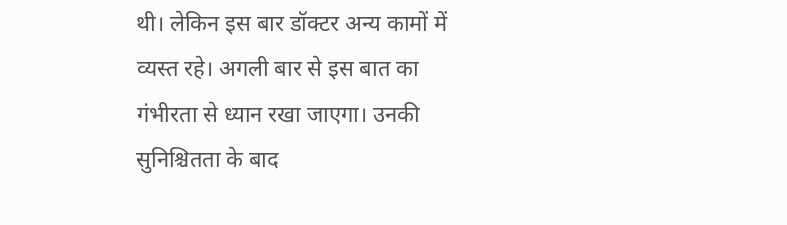थी। लेकिन इस बार डॉक्टर अन्य कामों में व्यस्त रहे। अगली बार से इस बात का गंभीरता से ध्यान रखा जाएगा। उनकी सुनिश्चितता के बाद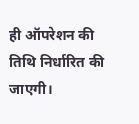ही ऑपरेशन की तिथि निर्धारित की जाएगी।